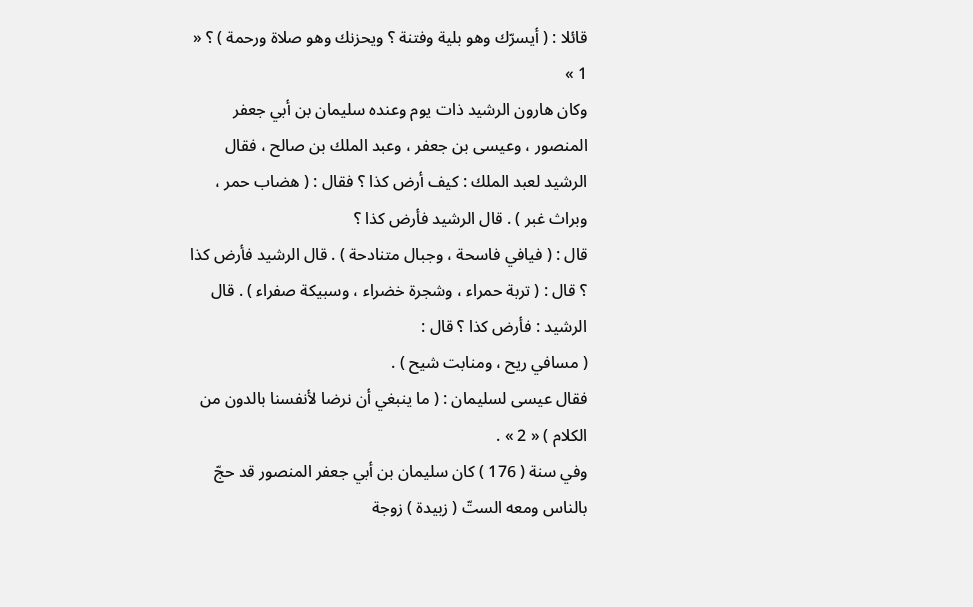قائلا : ( أيسرّك وهو بلية وفتنة ؟ ويحزنك وهو صلاة ورحمة ) ؟ « 1 »
وكان هارون الرشيد ذات يوم وعنده سليمان بن أبي جعفر المنصور ، وعيسى بن جعفر ، وعبد الملك بن صالح ، فقال الرشيد لعبد الملك : كيف أرض كذا ؟ فقال : ( هضاب حمر ، وبراث غبر ) . قال الرشيد فأرض كذا ؟
قال : ( فيافي فاسحة ، وجبال متنادحة ) . قال الرشيد فأرض كذا ؟ قال : ( تربة حمراء ، وشجرة خضراء ، وسبيكة صفراء ) . قال الرشيد : فأرض كذا ؟ قال :
( مسافي ريح ، ومنابت شيح ) .
فقال عيسى لسليمان : ( ما ينبغي أن نرضا لأنفسنا بالدون من الكلام ) « 2 » .
وفي سنة ( 176 ) كان سليمان بن أبي جعفر المنصور قد حجّ بالناس ومعه الستّ ( زبيدة ) زوجة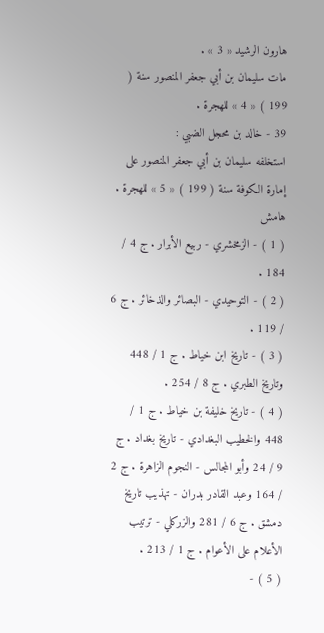هارون الرشيد « 3 » .
مات سليمان بن أبي جعفر المنصور سنة ( 199 ) « 4 » للهجرة .
39 - خالد بن محجل الضبي :
استخلفه سليمان بن أبي جعفر المنصور على إمارة الكوفة سنة ( 199 ) « 5 » للهجرة .
هامش
( 1 ) - الزمخشري - ربيع الأبرار . ج 4 / 184 .
( 2 ) - التوحيدي - البصائر والذخائر . ج 6 / 119 .
( 3 ) - تاريخ ابن خياط . ج 1 / 448 وتاريخ الطبري . ج 8 / 254 .
( 4 ) - تاريخ خليفة بن خياط . ج 1 / 448 والخطيب البغدادي - تاريخ بغداد . ج 9 / 24 وأبو المجالس - النجوم الزاهرة . ج 2 / 164 وعبد القادر بدران - تهذيب تاريخ دمشق . ج 6 / 281 والزركلي - ترتيب الأعلام على الأعوام . ج 1 / 213 .
( 5 ) -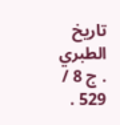تاريخ الطبري . ج 8 / 529 .